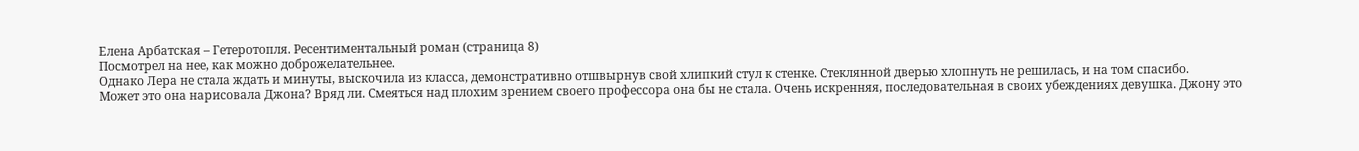Елена Арбатская – Гетеротопля. Ресентиментальный роман (страница 8)
Посмотрел на нее, как можно доброжелательнее.
Однако Лера не стала ждать и минуты, выскочила из класса, демонстративно отшвырнув свой хлипкий стул к стенке. Стеклянной дверью хлопнуть не решилась, и на том спасибо.
Может это она нарисовала Джона? Вряд ли. Смеяться над плохим зрением своего профессора она бы не стала. Очень искренняя, последовательная в своих убеждениях девушка. Джону это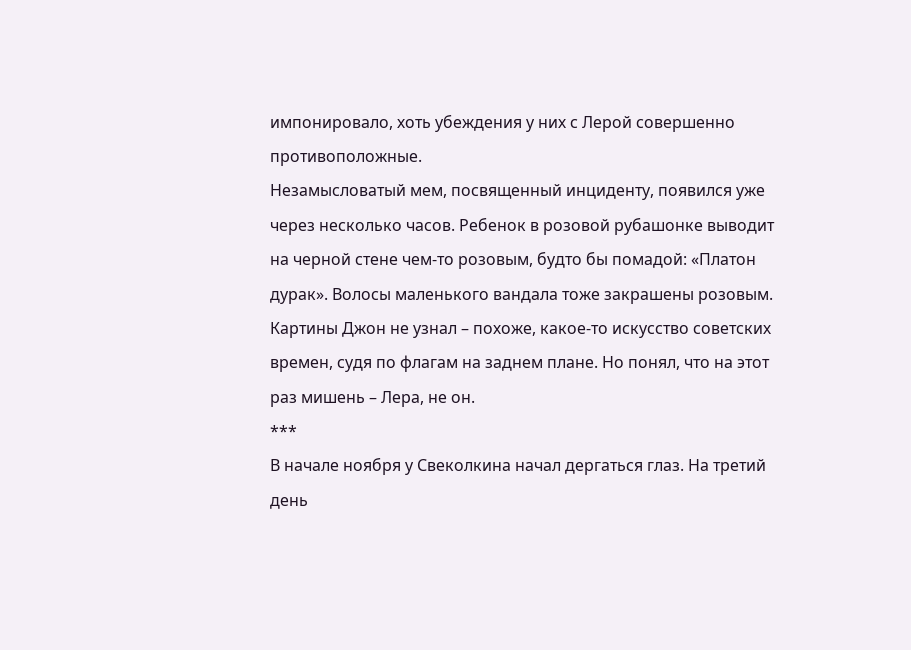импонировало, хоть убеждения у них с Лерой совершенно противоположные.
Незамысловатый мем, посвященный инциденту, появился уже через несколько часов. Ребенок в розовой рубашонке выводит на черной стене чем-то розовым, будто бы помадой: «Платон дурак». Волосы маленького вандала тоже закрашены розовым. Картины Джон не узнал – похоже, какое-то искусство советских времен, судя по флагам на заднем плане. Но понял, что на этот раз мишень – Лера, не он.
***
В начале ноября у Свеколкина начал дергаться глаз. На третий день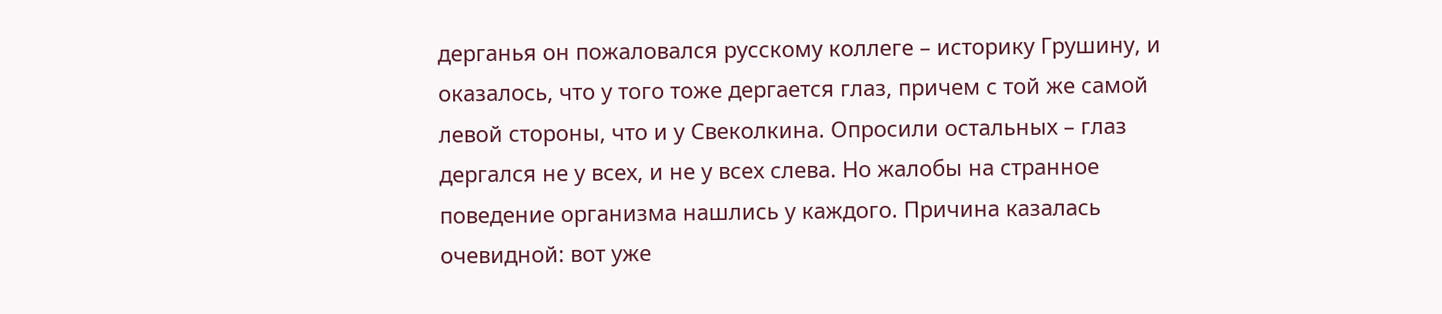дерганья он пожаловался русскому коллеге – историку Грушину, и оказалось, что у того тоже дергается глаз, причем с той же самой левой стороны, что и у Свеколкина. Опросили остальных – глаз дергался не у всех, и не у всех слева. Но жалобы на странное поведение организма нашлись у каждого. Причина казалась очевидной: вот уже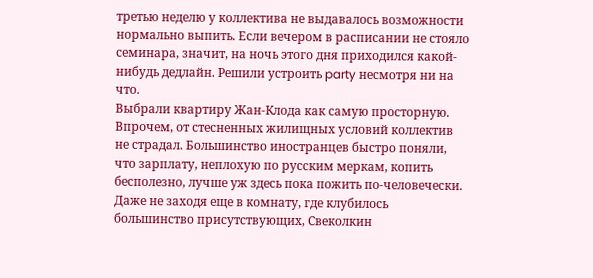третью неделю у коллектива не выдавалось возможности нормально выпить. Если вечером в расписании не стояло семинара, значит, на ночь этого дня приходился какой-нибудь дедлайн. Решили устроить party несмотря ни на что.
Выбрали квартиру Жан-Клода как самую просторную. Впрочем, от стесненных жилищных условий коллектив не страдал. Большинство иностранцев быстро поняли, что зарплату, неплохую по русским меркам, копить бесполезно, лучше уж здесь пока пожить по-человечески.
Даже не заходя еще в комнату, где клубилось большинство присутствующих, Свеколкин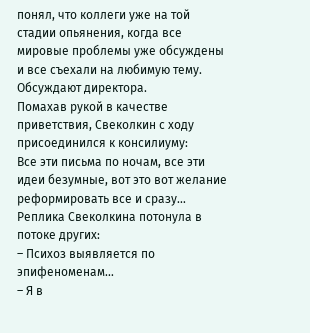понял, что коллеги уже на той стадии опьянения, когда все мировые проблемы уже обсуждены и все съехали на любимую тему. Обсуждают директора.
Помахав рукой в качестве приветствия, Свеколкин с ходу присоединился к консилиуму:
Все эти письма по ночам, все эти идеи безумные, вот это вот желание реформировать все и сразу…
Реплика Свеколкина потонула в потоке других:
– Психоз выявляется по эпифеноменам…
– Я в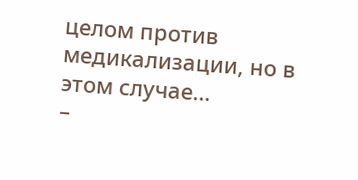целом против медикализации, но в этом случае…
–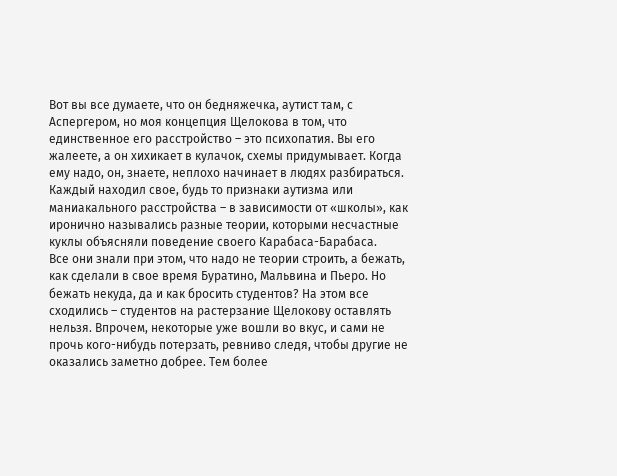Вот вы все думаете, что он бедняжечка, аутист там, с Аспергером, но моя концепция Щелокова в том, что единственное его расстройство – это психопатия. Вы его жалеете, а он хихикает в кулачок, схемы придумывает. Когда ему надо, он, знаете, неплохо начинает в людях разбираться.
Каждый находил свое, будь то признаки аутизма или маниакального расстройства – в зависимости от «школы», как иронично назывались разные теории, которыми несчастные куклы объясняли поведение своего Карабаса-Барабаса.
Все они знали при этом, что надо не теории строить, а бежать, как сделали в свое время Буратино, Мальвина и Пьеро. Но бежать некуда, да и как бросить студентов? На этом все сходились – студентов на растерзание Щелокову оставлять нельзя. Впрочем, некоторые уже вошли во вкус, и сами не прочь кого-нибудь потерзать, ревниво следя, чтобы другие не оказались заметно добрее. Тем более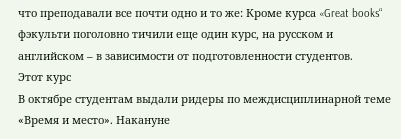что преподавали все почти одно и то же: Кроме курса «Great books“ фэкульти поголовно тичили еще один курс, на русском и английском – в зависимости от подготовленности студентов.
Этот курс
В октябре студентам выдали ридеры по междисциплинарной теме «Время и место». Накануне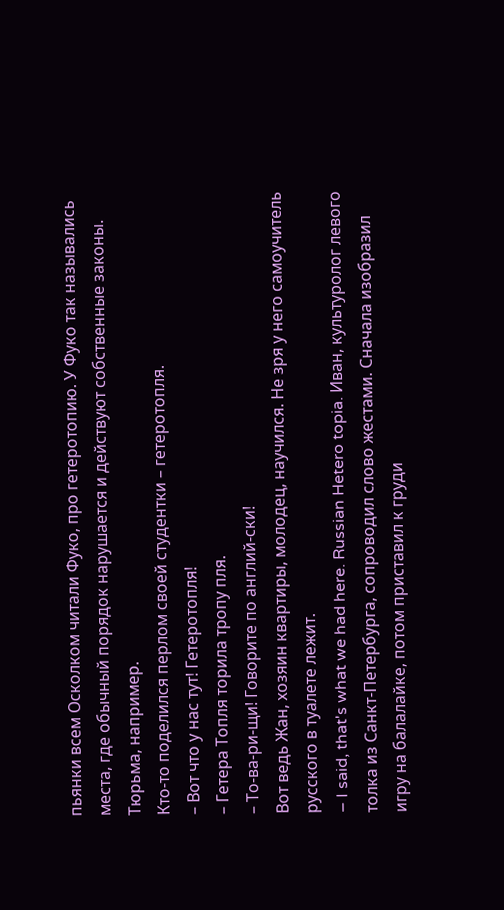пьянки всем Осколком читали Фуко, про гетеротопию. У Фуко так назывались места, где обычный порядок нарушается и действуют собственные законы. Тюрьма, например.
Кто-то поделился перлом своей студентки – гетеротопля.
– Вот что у нас тут! Гетеротопля!
– Гетера Топля торила тропу пля.
– То-ва-ри-щи! Говорите по англий-ски!
Вот ведь Жан, хозяин квартиры, молодец, научился. Не зря у него самоучитель русского в туалете лежит.
– I said, that's what we had here. Russian Hetero topia. Иван, культуролог левого толка из Санкт-Петербурга, сопроводил слово жестами. Сначала изобразил игру на балалайке, потом приставил к груди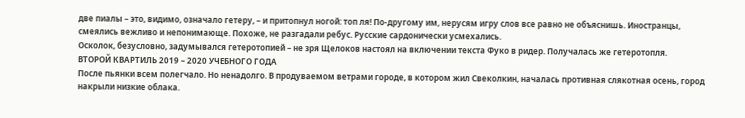две пиалы – это, видимо, означало гетеру, – и притопнул ногой: топ ля! По-другому им, нерусям игру слов все равно не объяснишь. Иностранцы, смеялись вежливо и непонимающе. Похоже, не разгадали ребус. Русские сардонически усмехались.
Осколок, безусловно, задумывался гетеротопией – не зря Щелоков настоял на включении текста Фуко в ридер. Получалась же гетеротопля.
ВТОРОЙ КВАРТИЛЬ 2019 – 2020 УЧЕБНОГО ГОДА
После пьянки всем полегчало. Но ненадолго. В продуваемом ветрами городе, в котором жил Свеколкин, началась противная слякотная осень, город накрыли низкие облака.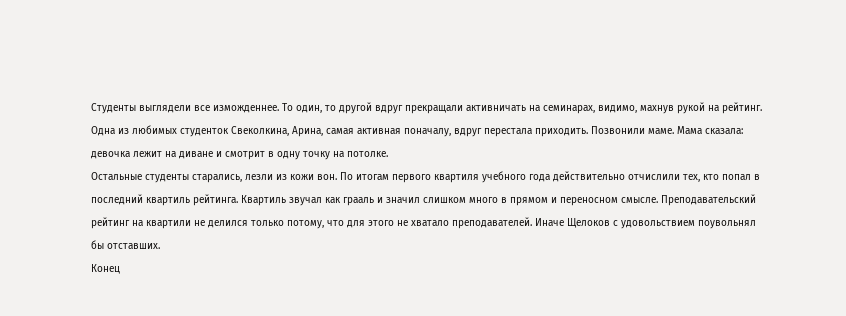Студенты выглядели все изможденнее. То один, то другой вдруг прекращали активничать на семинарах, видимо, махнув рукой на рейтинг. Одна из любимых студенток Свеколкина, Арина, самая активная поначалу, вдруг перестала приходить. Позвонили маме. Мама сказала: девочка лежит на диване и смотрит в одну точку на потолке.
Остальные студенты старались, лезли из кожи вон. По итогам первого квартиля учебного года действительно отчислили тех, кто попал в последний квартиль рейтинга. Квартиль звучал как грааль и значил слишком много в прямом и переносном смысле. Преподавательский рейтинг на квартили не делился только потому, что для этого не хватало преподавателей. Иначе Щелоков с удовольствием поувольнял бы отставших.
Конец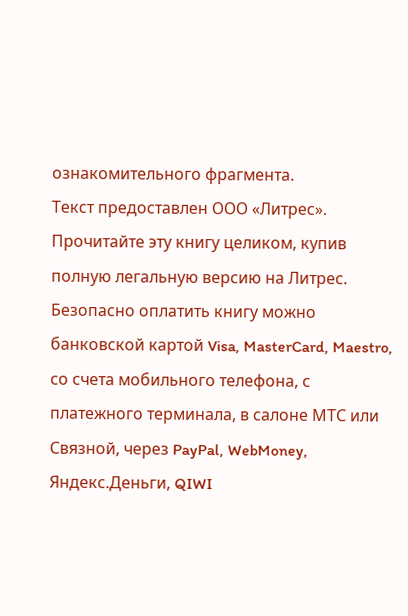ознакомительного фрагмента.
Текст предоставлен ООО «Литрес».
Прочитайте эту книгу целиком, купив полную легальную версию на Литрес.
Безопасно оплатить книгу можно банковской картой Visa, MasterCard, Maestro, со счета мобильного телефона, с платежного терминала, в салоне МТС или Связной, через PayPal, WebMoney, Яндекс.Деньги, QIWI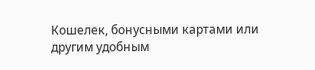Кошелек, бонусными картами или другим удобным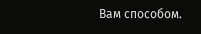Вам способом.